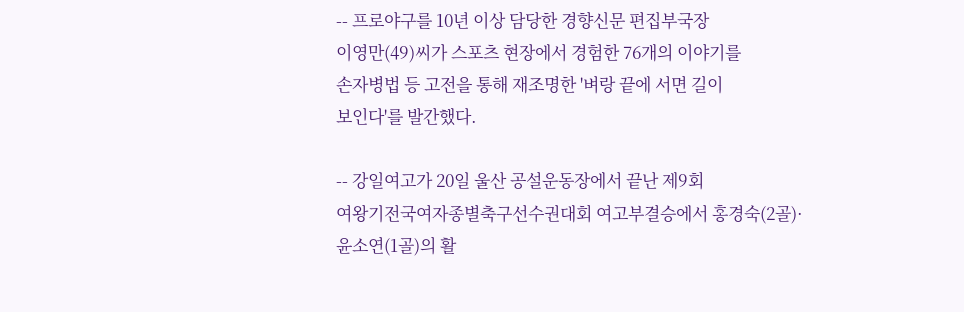-- 프로야구를 10년 이상 담당한 경향신문 편집부국장
이영만(49)씨가 스포츠 현장에서 경험한 76개의 이야기를
손자병법 등 고전을 통해 재조명한 '벼랑 끝에 서면 길이
보인다'를 발간했다.

-- 강일여고가 20일 울산 공설운동장에서 끝난 제9회
여왕기전국여자종별축구선수권대회 여고부결승에서 홍경숙(2골)·
윤소연(1골)의 활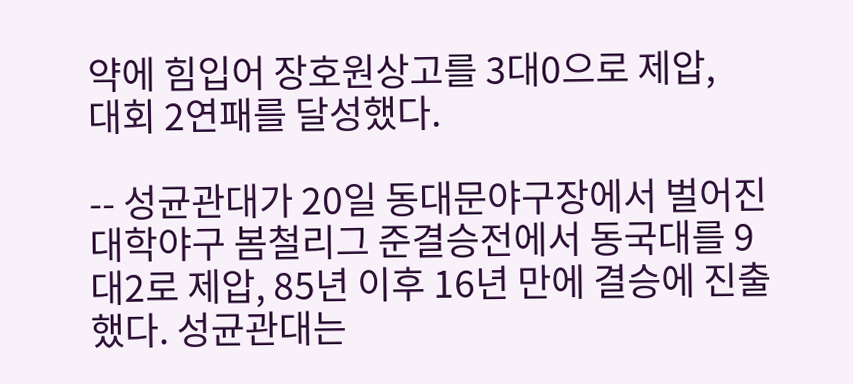약에 힘입어 장호원상고를 3대0으로 제압,
대회 2연패를 달성했다.

-- 성균관대가 20일 동대문야구장에서 벌어진 대학야구 봄철리그 준결승전에서 동국대를 9대2로 제압, 85년 이후 16년 만에 결승에 진출했다. 성균관대는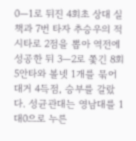0―1로 뒤진 4회초 상대 실책과 7번 타자 추승우의 적시타로 2점을 뽑아 역전에 성공한 뒤 3―2로 쫓긴 8회 5안타와 볼넷 1개를 묶어 대거 4득점, 승부를 갈랐다. 성균관대는 영남대를 1대0으로 누른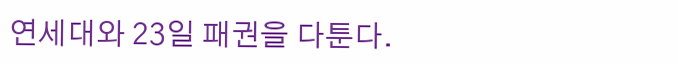연세대와 23일 패권을 다툰다.